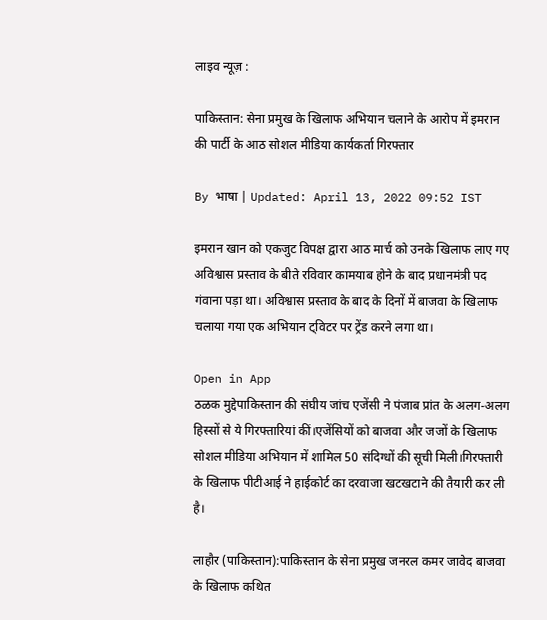लाइव न्यूज़ :

पाकिस्तान: सेना प्रमुख के खिलाफ अभियान चलाने के आरोप में इमरान की पार्टी के आठ सोशल मीडिया कार्यकर्ता गिरफ्तार

By भाषा | Updated: April 13, 2022 09:52 IST

इमरान खान को एकजुट विपक्ष द्वारा आठ मार्च को उनके खिलाफ लाए गए अविश्वास प्रस्ताव के बीते रविवार कामयाब होने के बाद प्रधानमंत्री पद गंवाना पड़ा था। अविश्वास प्रस्ताव के बाद के दिनों में बाजवा के खिलाफ चलाया गया एक अभियान ट्विटर पर ट्रेंड करने लगा था।

Open in App
ठळक मुद्देपाकिस्तान की संघीय जांच एजेंसी ने पंजाब प्रांत के अलग-अलग हिस्सों से ये गिरफ्तारियां कीं।एजेंसियों को बाजवा और जजों के खिलाफ सोशल मीडिया अभियान में शामिल 50 संदिग्धों की सूची मिली।गिरफ्तारी के खिलाफ पीटीआई ने हाईकोर्ट का दरवाजा खटखटाने की तैयारी कर ली है।

लाहौर (पाकिस्तान):पाकिस्तान के सेना प्रमुख जनरल कमर जावेद बाजवा के खिलाफ कथित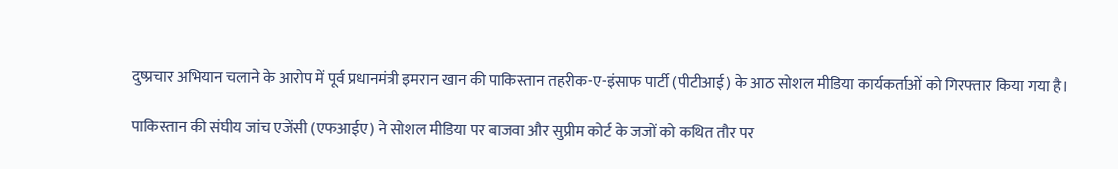दुष्प्रचार अभियान चलाने के आरोप में पूर्व प्रधानमंत्री इमरान खान की पाकिस्तान तहरीक-ए-इंसाफ पार्टी (पीटीआई) के आठ सोशल मीडिया कार्यकर्ताओं को गिरफ्तार किया गया है।

पाकिस्तान की संघीय जांच एजेंसी (एफआईए) ने सोशल मीडिया पर बाजवा और सुप्रीम कोर्ट के जजों को कथित तौर पर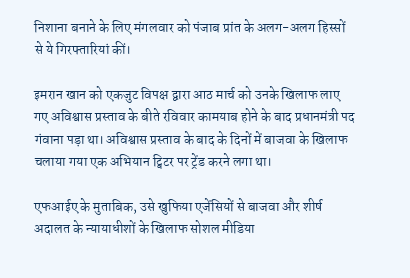निशाना बनाने के लिए मंगलवार को पंजाब प्रांत के अलग-अलग हिस्सों से ये गिरफ्तारियां कीं।

इमरान खान को एकजुट विपक्ष द्वारा आठ मार्च को उनके खिलाफ लाए गए अविश्वास प्रस्ताव के बीते रविवार कामयाब होने के बाद प्रधानमंत्री पद गंवाना पड़ा था। अविश्वास प्रस्ताव के बाद के दिनों में बाजवा के खिलाफ चलाया गया एक अभियान ट्विटर पर ट्रेंड करने लगा था।

एफआईए के मुताबिक, उसे खुफिया एजेंसियों से बाजवा और शीर्ष अदालत के न्यायाधीशों के खिलाफ सोशल मीडिया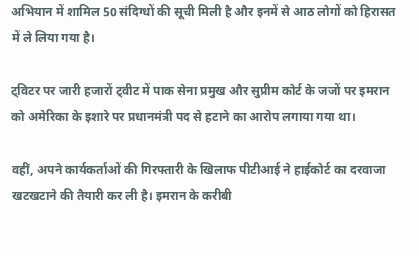अभियान में शामिल 50 संदिग्धों की सूची मिली है और इनमें से आठ लोगों को हिरासत में ले लिया गया है।

ट्विटर पर जारी हजारों ट्वीट में पाक सेना प्रमुख और सुप्रीम कोर्ट के जजों पर इमरान को अमेरिका के इशारे पर प्रधानमंत्री पद से हटाने का आरोप लगाया गया था।

वहीं, अपने कार्यकर्ताओं की गिरफ्तारी के खिलाफ पीटीआई ने हाईकोर्ट का दरवाजा खटखटाने की तैयारी कर ली है। इमरान के करीबी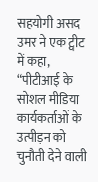सहयोगी असद उमर ने एक ट्वीट में कहा, “पीटीआई के सोशल मीडिया कार्यकर्ताओं के उत्पीड़न को चुनौती देने वाली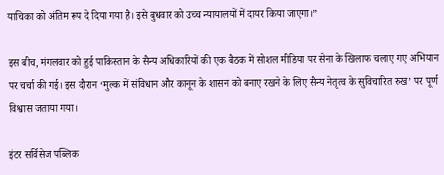याचिका को अंतिम रूप दे दिया गया है। इसे बुधवार को उच्च न्यायालयों में दायर किया जाएगा।”

इस बीच, मंगलवार को हुई पाकिस्तान के सैन्य अधिकारियों की एक बैठक में सोशल मीडिया पर सेना के खिलाफ चलाए गए अभियान पर चर्चा की गई। इस दौरान ‘मुल्क में संविधान और कानून के शासन को बनाए रखने के लिए सैन्य नेतृत्व के सुविचारित रुख’ पर पूर्ण विश्वास जताया गया।

इंटर सर्विसेज पब्लिक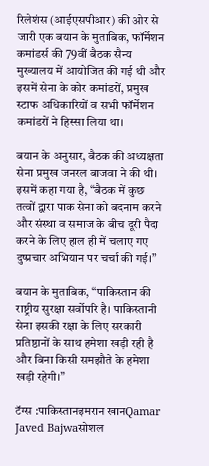रिलेशंस (आईएसपीआर) की ओर से जारी एक बयान के मुताबिक, फॉर्मेशन कमांडर्स की 79वीं बैठक सैन्य मुख्यालय में आयोजित की गई थी और इसमें सेना के कोर कमांडरों, प्रमुख स्टाफ अधिकारियों व सभी फॉर्मेशन कमांडरों ने हिस्सा लिया था।

बयान के अनुसार, बैठक की अध्यक्षता सेना प्रमुख जनरल बाजवा ने की थी। इसमें कहा गया है, “बैठक में कुछ तत्वों द्वारा पाक सेना को बदनाम करने और संस्था व समाज के बीच दूरी पैदा करने के लिए हाल ही में चलाए गए दुष्प्रचार अभियान पर चर्चा की गई।”

बयान के मुताबिक, “पाकिस्तान की राष्ट्रीय सुरक्षा सर्वोपरि है। पाकिस्तानी सेना इसकी रक्षा के लिए सरकारी प्रतिष्ठानों के साथ हमेशा खड़ी रही है और बिना किसी समझौते के हमेशा खड़ी रहेगी।”

टॅग्स :पाकिस्तानइमरान खानQamar Javed Bajwaसोशल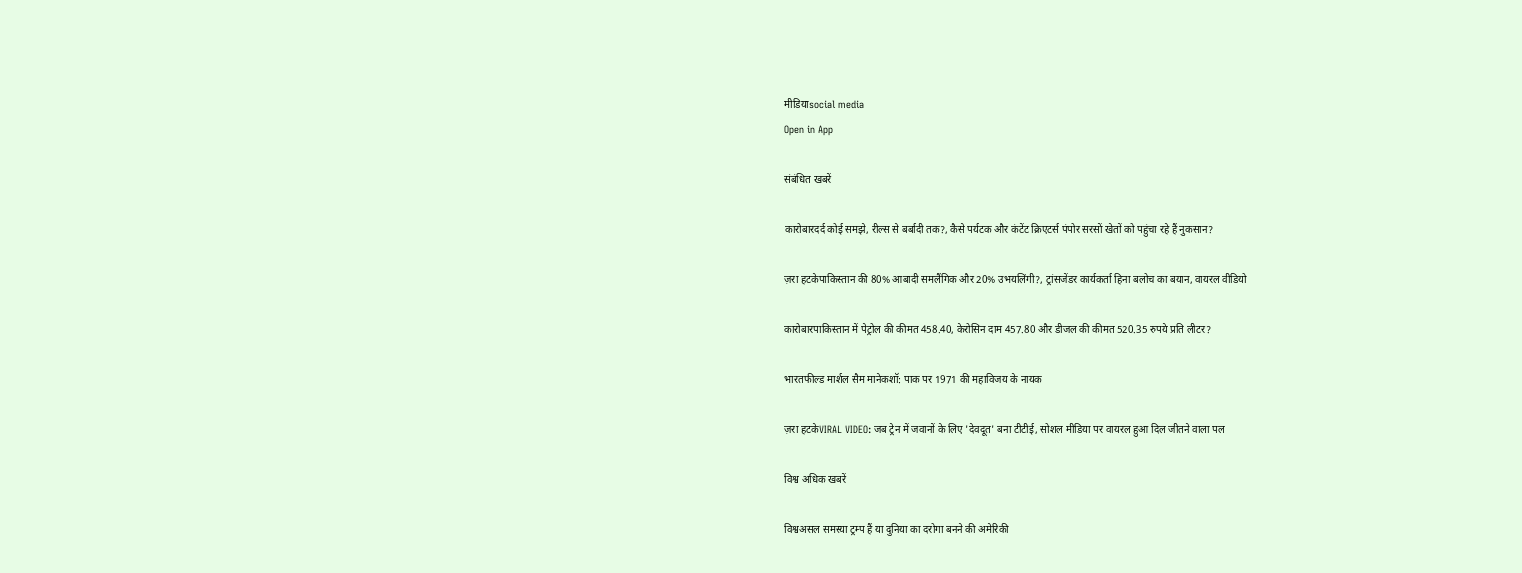मीडियाsocial media
Open in App

संबंधित खबरें

कारोबारदर्द कोई समझे, रील्स से बर्बादी तक?, कैसे पर्यटक और कंटेंट क्रिएटर्स पंपोर सरसों खेतों को पहुंचा रहे हैं नुकसान?

ज़रा हटकेपाकिस्तान की 80% आबादी समलैंगिक और 20% उभयलिंगी?, ट्रांसजेंडर कार्यकर्ता हिना बलोच का बयान, वायरल वीडियो

कारोबारपाकिस्तान में पेट्रोल की कीमत 458.40, केरोसिन दाम 457.80 और डीजल की कीमत 520.35 रुपये प्रति लीटर?

भारतफील्ड मार्शल सैम मानेकशॉ: पाक पर 1971 की महाविजय के नायक

ज़रा हटकेVIRAL VIDEO: जब ट्रेन में जवानों के लिए 'देवदूत' बना टीटीई, सोशल मीडिया पर वायरल हुआ दिल जीतने वाला पल

विश्व अधिक खबरें

विश्वअसल समस्या ट्रम्प हैं या दुनिया का दरोगा बनने की अमेरिकी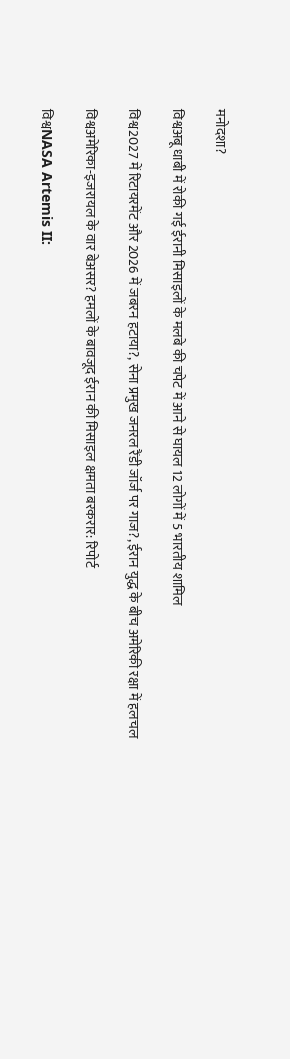मनोदशा?

विश्वअबू धाबी में रोकी गई ईरानी मिसाइलों के मलबे की चपेट में आने से घायल 12 लोगों में 5 भारतीय शामिल

विश्व2027 में रिटायरमेंट और 2026 में जबरन हटाया?, सेना प्रमुख जनरल रैंडी जॉर्ज पर गाज?, ईरान युद्ध के बीच अमेरिकी रक्षा में हलचल

विश्वअमेरिका-इजरायल के वार बेअसर? हमलों के बावजूद ईरान की मिसाइल क्षमता बरकरार: रिपोर्ट

विश्वNASA Artemis II: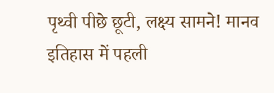पृथ्वी पीछे छूटी, लक्ष्य सामने! मानव इतिहास में पहली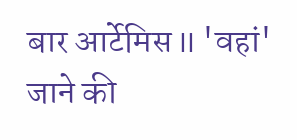बार आर्टेमिस II 'वहां' जाने की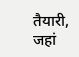तैयारी, जहां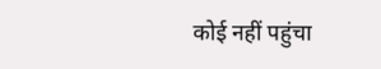कोई नहीं पहुंचा